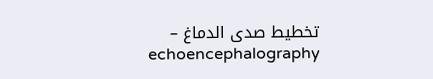تخطيط صدى الدماغ – echoencephalography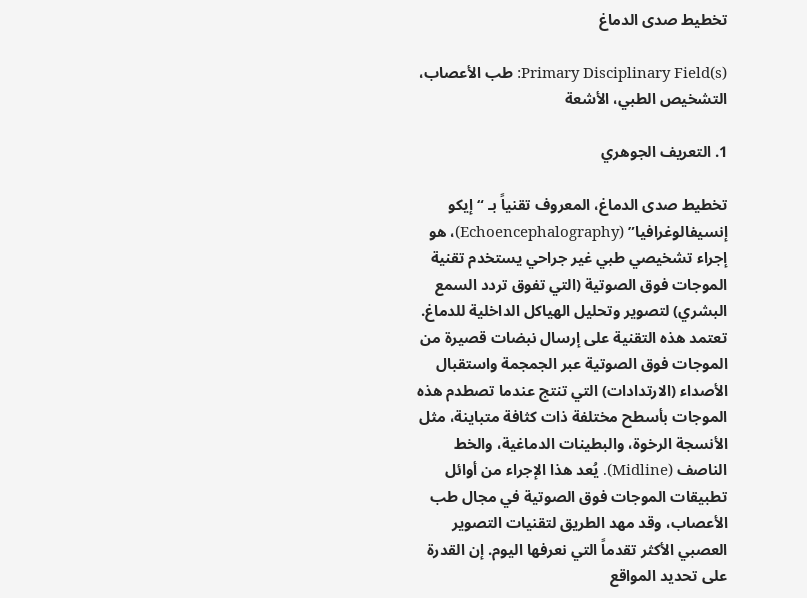تخطيط صدى الدماغ

Primary Disciplinary Field(s): طب الأعصاب، التشخيص الطبي، الأشعة

1. التعريف الجوهري

تخطيط صدى الدماغ، المعروف تقنياً بـ “إيكو إنسيفالوغرافيا” (Echoencephalography)، هو إجراء تشخيصي طبي غير جراحي يستخدم تقنية الموجات فوق الصوتية (التي تفوق تردد السمع البشري) لتصوير وتحليل الهياكل الداخلية للدماغ. تعتمد هذه التقنية على إرسال نبضات قصيرة من الموجات فوق الصوتية عبر الجمجمة واستقبال الأصداء (الارتدادات) التي تنتج عندما تصطدم هذه الموجات بأسطح مختلفة ذات كثافة متباينة، مثل الأنسجة الرخوة، والبطينات الدماغية، والخط الناصف (Midline). يُعد هذا الإجراء من أوائل تطبيقات الموجات فوق الصوتية في مجال طب الأعصاب، وقد مهد الطريق لتقنيات التصوير العصبي الأكثر تقدماً التي نعرفها اليوم. إن القدرة على تحديد المواقع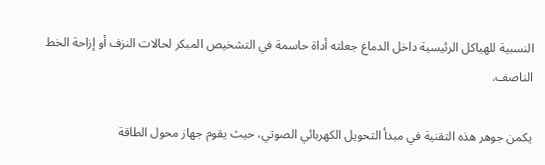النسبية للهياكل الرئيسية داخل الدماغ جعلته أداة حاسمة في التشخيص المبكر لحالات النزف أو إزاحة الخط الناصف.

يكمن جوهر هذه التقنية في مبدأ التحويل الكهربائي الصوتي، حيث يقوم جهاز محول الطاقة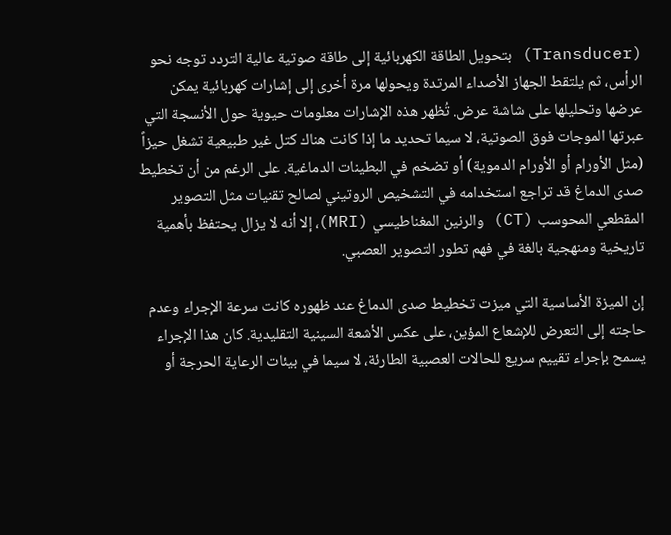(Transducer) بتحويل الطاقة الكهربائية إلى طاقة صوتية عالية التردد توجه نحو الرأس، ثم يلتقط الجهاز الأصداء المرتدة ويحولها مرة أخرى إلى إشارات كهربائية يمكن عرضها وتحليلها على شاشة عرض. تُظهر هذه الإشارات معلومات حيوية حول الأنسجة التي عبرتها الموجات فوق الصوتية، لا سيما تحديد ما إذا كانت هناك كتل غير طبيعية تشغل حيزاً (مثل الأورام أو الأورام الدموية) أو تضخم في البطينات الدماغية. على الرغم من أن تخطيط صدى الدماغ قد تراجع استخدامه في التشخيص الروتيني لصالح تقنيات مثل التصوير المقطعي المحوسب (CT) والرنين المغناطيسي (MRI)، إلا أنه لا يزال يحتفظ بأهمية تاريخية ومنهجية بالغة في فهم تطور التصوير العصبي.

إن الميزة الأساسية التي ميزت تخطيط صدى الدماغ عند ظهوره كانت سرعة الإجراء وعدم حاجته إلى التعرض للإشعاع المؤين، على عكس الأشعة السينية التقليدية. كان هذا الإجراء يسمح بإجراء تقييم سريع للحالات العصبية الطارئة، لا سيما في بيئات الرعاية الحرجة أو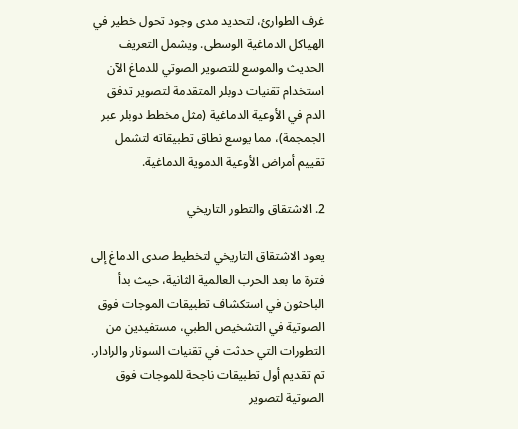غرف الطوارئ، لتحديد مدى وجود تحول خطير في الهياكل الدماغية الوسطى. ويشمل التعريف الحديث والموسع للتصوير الصوتي للدماغ الآن استخدام تقنيات دوبلر المتقدمة لتصوير تدفق الدم في الأوعية الدماغية (مثل مخطط دوبلر عبر الجمجمة)، مما يوسع نطاق تطبيقاته لتشمل تقييم أمراض الأوعية الدموية الدماغية.

2. الاشتقاق والتطور التاريخي

يعود الاشتقاق التاريخي لتخطيط صدى الدماغ إلى فترة ما بعد الحرب العالمية الثانية، حيث بدأ الباحثون في استكشاف تطبيقات الموجات فوق الصوتية في التشخيص الطبي، مستفيدين من التطورات التي حدثت في تقنيات السونار والرادار. تم تقديم أول تطبيقات ناجحة للموجات فوق الصوتية لتصوير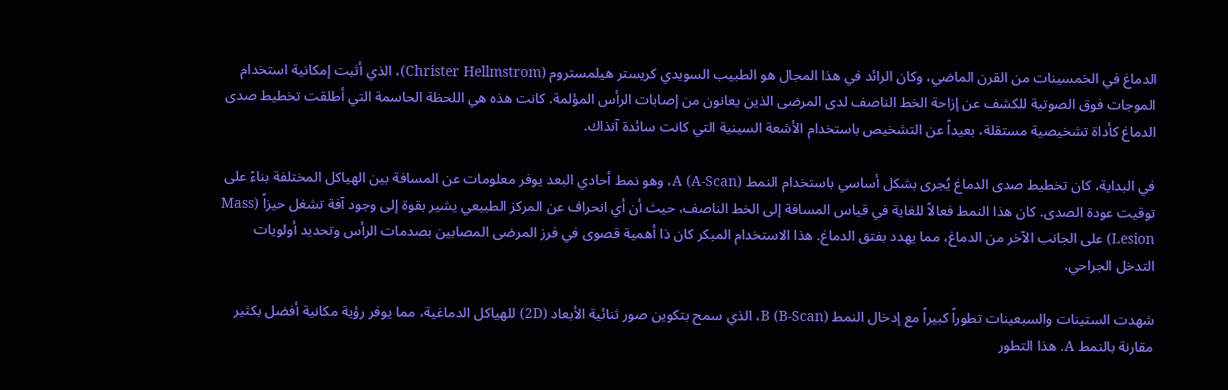الدماغ في الخمسينات من القرن الماضي، وكان الرائد في هذا المجال هو الطبيب السويدي كريستر هيلمستروم (Christer Hellmstrom)، الذي أثبت إمكانية استخدام الموجات فوق الصوتية للكشف عن إزاحة الخط الناصف لدى المرضى الذين يعانون من إصابات الرأس المؤلمة. كانت هذه هي اللحظة الحاسمة التي أطلقت تخطيط صدى الدماغ كأداة تشخيصية مستقلة، بعيداً عن التشخيص باستخدام الأشعة السينية التي كانت سائدة آنذاك.

في البداية، كان تخطيط صدى الدماغ يُجرى بشكل أساسي باستخدام النمط A (A-Scan)، وهو نمط أحادي البعد يوفر معلومات عن المسافة بين الهياكل المختلفة بناءً على توقيت عودة الصدى. كان هذا النمط فعالاً للغاية في قياس المسافة إلى الخط الناصف، حيث أن أي انحراف عن المركز الطبيعي يشير بقوة إلى وجود آفة تشغل حيزاً (Mass Lesion) على الجانب الآخر من الدماغ، مما يهدد بفتق الدماغ. هذا الاستخدام المبكر كان ذا أهمية قصوى في فرز المرضى المصابين بصدمات الرأس وتحديد أولويات التدخل الجراحي.

شهدت الستينات والسبعينات تطوراً كبيراً مع إدخال النمط B (B-Scan)، الذي سمح بتكوين صور ثنائية الأبعاد (2D) للهياكل الدماغية، مما يوفر رؤية مكانية أفضل بكثير مقارنة بالنمط A. هذا التطور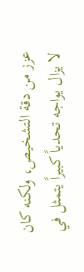عزز من دقة التشخيص، ولكنه كان لا يزال يواجه تحدياً كبيراً يتمثل في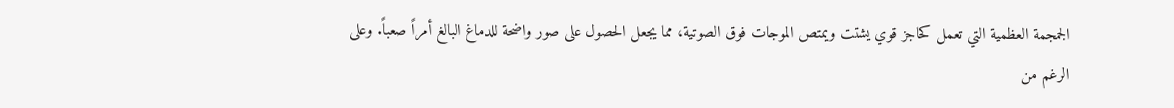الجمجمة العظمية التي تعمل كحاجز قوي يشتت ويمتص الموجات فوق الصوتية، مما يجعل الحصول على صور واضحة للدماغ البالغ أمراً صعباً. وعلى الرغم من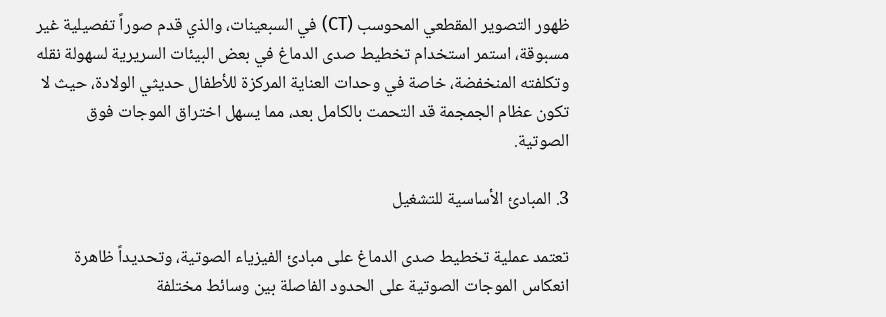ظهور التصوير المقطعي المحوسب (CT) في السبعينات، والذي قدم صوراً تفصيلية غير مسبوقة، استمر استخدام تخطيط صدى الدماغ في بعض البيئات السريرية لسهولة نقله وتكلفته المنخفضة، خاصة في وحدات العناية المركزة للأطفال حديثي الولادة، حيث لا تكون عظام الجمجمة قد التحمت بالكامل بعد، مما يسهل اختراق الموجات فوق الصوتية.

3. المبادئ الأساسية للتشغيل

تعتمد عملية تخطيط صدى الدماغ على مبادئ الفيزياء الصوتية، وتحديداً ظاهرة انعكاس الموجات الصوتية على الحدود الفاصلة بين وسائط مختلفة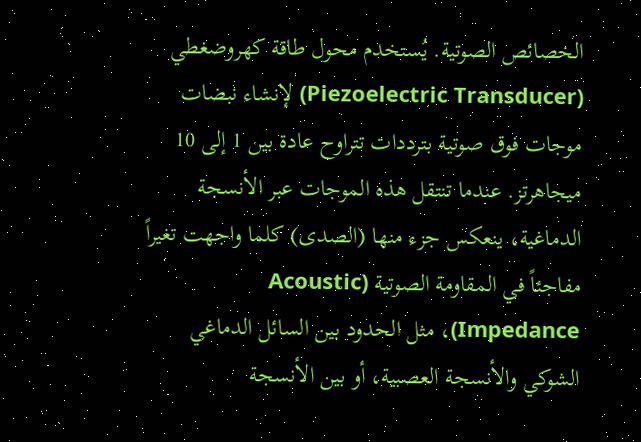الخصائص الصوتية. يُستخدم محول طاقة كهروضغطي (Piezoelectric Transducer) لإنشاء نبضات موجات فوق صوتية بترددات تتراوح عادة بين 1 إلى 10 ميجاهرتز. عندما تنتقل هذه الموجات عبر الأنسجة الدماغية، ينعكس جزء منها (الصدى) كلما واجهت تغيراً مفاجئاً في المقاومة الصوتية (Acoustic Impedance)، مثل الحدود بين السائل الدماغي الشوكي والأنسجة العصبية، أو بين الأنسجة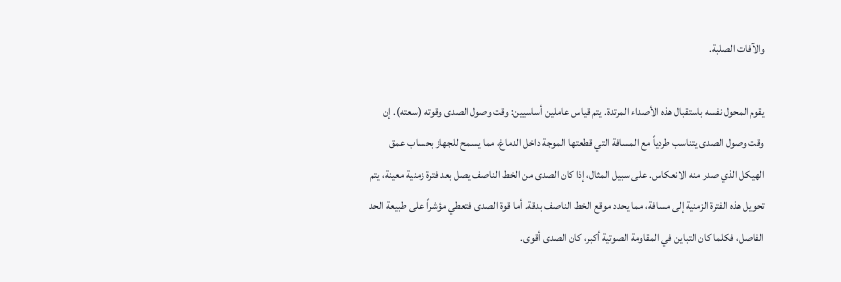والآفات الصلبة.

يقوم المحول نفسه باستقبال هذه الأصداء المرتدة. يتم قياس عاملين أساسيين: وقت وصول الصدى وقوته (سعته). إن وقت وصول الصدى يتناسب طردياً مع المسافة التي قطعتها الموجة داخل الدماغ، مما يسمح للجهاز بحساب عمق الهيكل الذي صدر منه الانعكاس. على سبيل المثال، إذا كان الصدى من الخط الناصف يصل بعد فترة زمنية معينة، يتم تحويل هذه الفترة الزمنية إلى مسافة، مما يحدد موقع الخط الناصف بدقة. أما قوة الصدى فتعطي مؤشراً على طبيعة الحد الفاصل، فكلما كان التباين في المقاومة الصوتية أكبر، كان الصدى أقوى.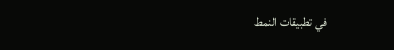في تطبيقات النمط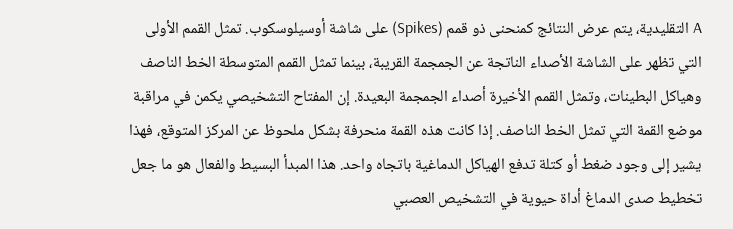A التقليدية، يتم عرض النتائج كمنحنى ذو قمم (Spikes) على شاشة أوسيلوسكوب. تمثل القمم الأولى التي تظهر على الشاشة الأصداء الناتجة عن الجمجمة القريبة، بينما تمثل القمم المتوسطة الخط الناصف وهياكل البطينات، وتمثل القمم الأخيرة أصداء الجمجمة البعيدة. إن المفتاح التشخيصي يكمن في مراقبة موضع القمة التي تمثل الخط الناصف. إذا كانت هذه القمة منحرفة بشكل ملحوظ عن المركز المتوقع، فهذا يشير إلى وجود ضغط أو كتلة تدفع الهياكل الدماغية باتجاه واحد. هذا المبدأ البسيط والفعال هو ما جعل تخطيط صدى الدماغ أداة حيوية في التشخيص العصبي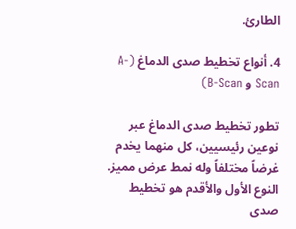الطارئ.

4. أنواع تخطيط صدى الدماغ (A-Scan و B-Scan)

تطور تخطيط صدى الدماغ عبر نوعين رئيسيين، كل منهما يخدم غرضاً مختلفاً وله نمط عرض مميز. النوع الأول والأقدم هو تخطيط صدى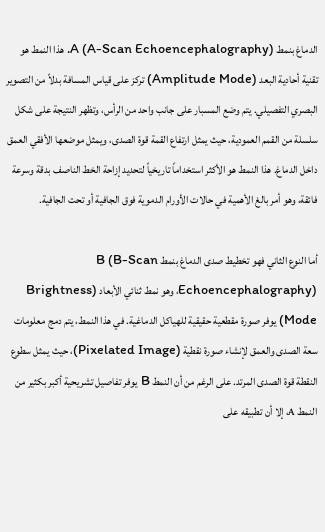الدماغ بنمط A (A-Scan Echoencephalography). هذا النمط هو تقنية أحادية البعد (Amplitude Mode) تركز على قياس المسافة بدلاً من التصوير البصري التفصيلي. يتم وضع المسبار على جانب واحد من الرأس، وتظهر النتيجة على شكل سلسلة من القمم العمودية، حيث يمثل ارتفاع القمة قوة الصدى، ويمثل موضعها الأفقي العمق داخل الدماغ. هذا النمط هو الأكثر استخداماً تاريخياً لتحديد إزاحة الخط الناصف بدقة وسرعة فائقة، وهو أمر بالغ الأهمية في حالات الأورام الدموية فوق الجافية أو تحت الجافية.

أما النوع الثاني فهو تخطيط صدى الدماغ بنمط B (B-Scan Echoencephalography)، وهو نمط ثنائي الأبعاد (Brightness Mode) يوفر صورة مقطعية حقيقية للهياكل الدماغية. في هذا النمط، يتم دمج معلومات سعة الصدى والعمق لإنشاء صورة نقطية (Pixelated Image)، حيث يمثل سطوع النقطة قوة الصدى المرتد. على الرغم من أن النمط B يوفر تفاصيل تشريحية أكبر بكثير من النمط A، إلا أن تطبيقه على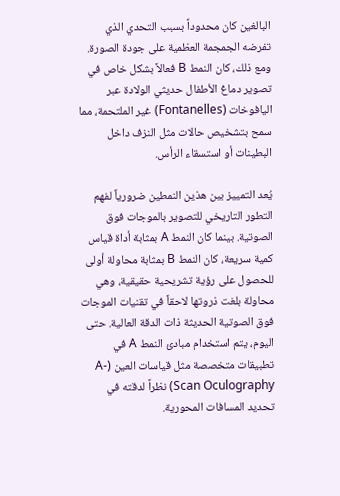البالغين كان محدوداً بسبب التحدي الذي تفرضه الجمجمة العظمية على جودة الصورة. ومع ذلك، كان النمط B فعالاً بشكل خاص في تصوير دماغ الأطفال حديثي الولادة عبر اليافوخات (Fontanelles) غير الملتحمة، مما سمح بتشخيص حالات مثل النزف داخل البطينات أو استسقاء الرأس.

يُعد التمييز بين هذين النمطين ضرورياً لفهم التطور التاريخي للتصوير بالموجات فوق الصوتية. بينما كان النمط A بمثابة أداة قياس كمية سريعة، كان النمط B بمثابة محاولة أولى للحصول على رؤية تشريحية حقيقية، وهي محاولة بلغت ذروتها لاحقاً في تقنيات الموجات فوق الصوتية الحديثة ذات الدقة العالية. حتى اليوم، يتم استخدام مبادئ النمط A في تطبيقات متخصصة مثل قياسات العين (A-Scan Oculography) نظراً لدقته في تحديد المسافات المحورية.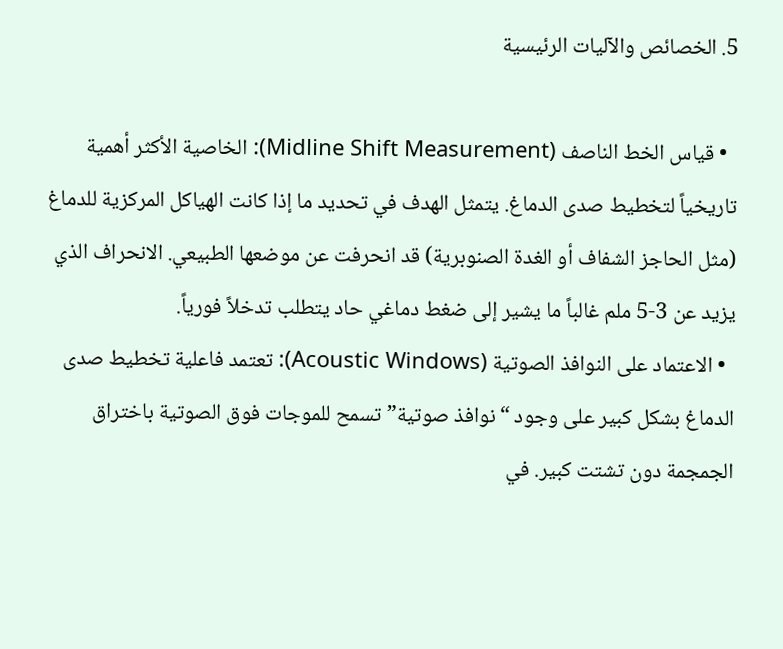5. الخصائص والآليات الرئيسية

  • قياس الخط الناصف (Midline Shift Measurement): الخاصية الأكثر أهمية تاريخياً لتخطيط صدى الدماغ. يتمثل الهدف في تحديد ما إذا كانت الهياكل المركزية للدماغ (مثل الحاجز الشفاف أو الغدة الصنوبرية) قد انحرفت عن موضعها الطبيعي. الانحراف الذي يزيد عن 3-5 ملم غالباً ما يشير إلى ضغط دماغي حاد يتطلب تدخلاً فورياً.
  • الاعتماد على النوافذ الصوتية (Acoustic Windows): تعتمد فاعلية تخطيط صدى الدماغ بشكل كبير على وجود “نوافذ صوتية” تسمح للموجات فوق الصوتية باختراق الجمجمة دون تشتت كبير. في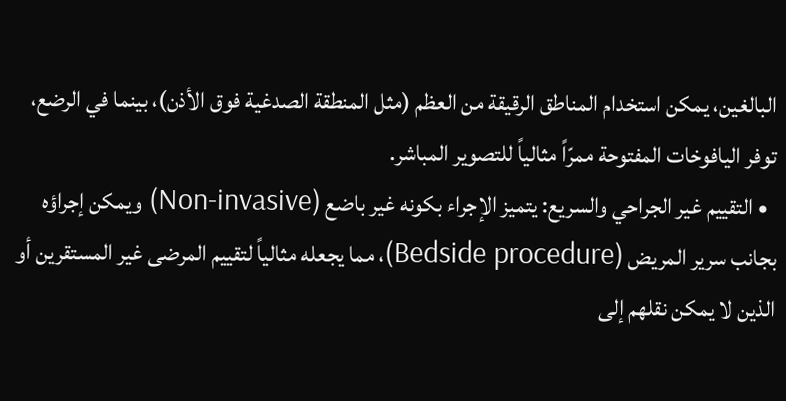البالغين، يمكن استخدام المناطق الرقيقة من العظم (مثل المنطقة الصدغية فوق الأذن)، بينما في الرضع، توفر اليافوخات المفتوحة ممرّاً مثالياً للتصوير المباشر.
  • التقييم غير الجراحي والسريع: يتميز الإجراء بكونه غير باضع (Non-invasive) ويمكن إجراؤه بجانب سرير المريض (Bedside procedure)، مما يجعله مثالياً لتقييم المرضى غير المستقرين أو الذين لا يمكن نقلهم إلى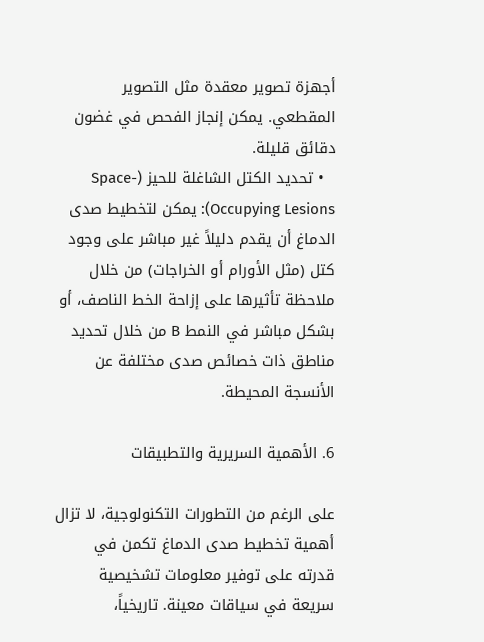أجهزة تصوير معقدة مثل التصوير المقطعي. يمكن إنجاز الفحص في غضون دقائق قليلة.
  • تحديد الكتل الشاغلة للحيز (Space-Occupying Lesions): يمكن لتخطيط صدى الدماغ أن يقدم دليلاً غير مباشر على وجود كتل (مثل الأورام أو الخراجات) من خلال ملاحظة تأثيرها على إزاحة الخط الناصف، أو بشكل مباشر في النمط B من خلال تحديد مناطق ذات خصائص صدى مختلفة عن الأنسجة المحيطة.

6. الأهمية السريرية والتطبيقات

على الرغم من التطورات التكنولوجية، لا تزال أهمية تخطيط صدى الدماغ تكمن في قدرته على توفير معلومات تشخيصية سريعة في سياقات معينة. تاريخياً،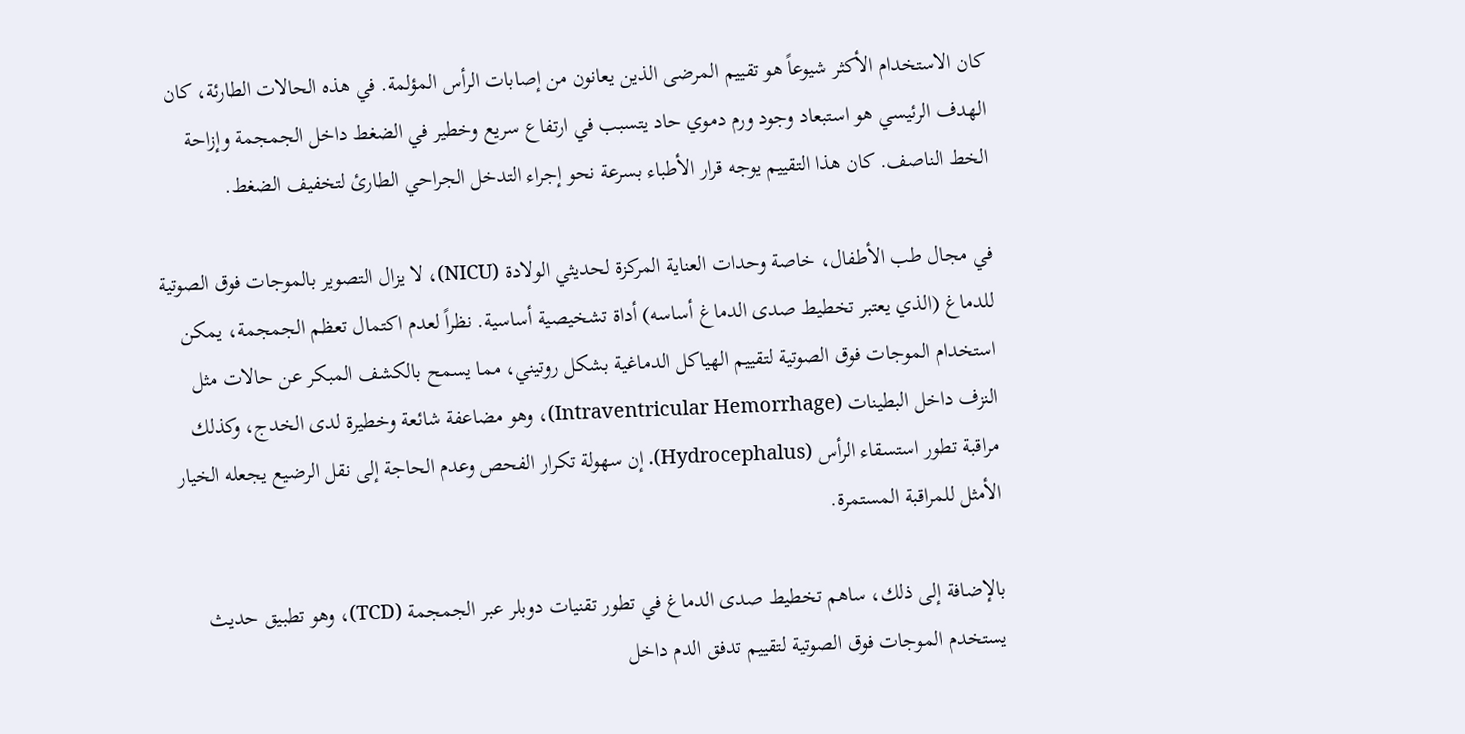كان الاستخدام الأكثر شيوعاً هو تقييم المرضى الذين يعانون من إصابات الرأس المؤلمة. في هذه الحالات الطارئة، كان الهدف الرئيسي هو استبعاد وجود ورم دموي حاد يتسبب في ارتفاع سريع وخطير في الضغط داخل الجمجمة وإزاحة الخط الناصف. كان هذا التقييم يوجه قرار الأطباء بسرعة نحو إجراء التدخل الجراحي الطارئ لتخفيف الضغط.

في مجال طب الأطفال، خاصة وحدات العناية المركزة لحديثي الولادة (NICU)، لا يزال التصوير بالموجات فوق الصوتية للدماغ (الذي يعتبر تخطيط صدى الدماغ أساسه) أداة تشخيصية أساسية. نظراً لعدم اكتمال تعظم الجمجمة، يمكن استخدام الموجات فوق الصوتية لتقييم الهياكل الدماغية بشكل روتيني، مما يسمح بالكشف المبكر عن حالات مثل النزف داخل البطينات (Intraventricular Hemorrhage)، وهو مضاعفة شائعة وخطيرة لدى الخدج، وكذلك مراقبة تطور استسقاء الرأس (Hydrocephalus). إن سهولة تكرار الفحص وعدم الحاجة إلى نقل الرضيع يجعله الخيار الأمثل للمراقبة المستمرة.

بالإضافة إلى ذلك، ساهم تخطيط صدى الدماغ في تطور تقنيات دوبلر عبر الجمجمة (TCD)، وهو تطبيق حديث يستخدم الموجات فوق الصوتية لتقييم تدفق الدم داخل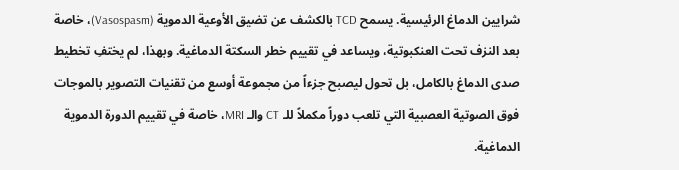شرايين الدماغ الرئيسية. يسمح TCD بالكشف عن تضيق الأوعية الدموية (Vasospasm)، خاصة بعد النزف تحت العنكبوتية، ويساعد في تقييم خطر السكتة الدماغية. وبهذا، لم يختفِ تخطيط صدى الدماغ بالكامل، بل تحول ليصبح جزءاً من مجموعة أوسع من تقنيات التصوير بالموجات فوق الصوتية العصبية التي تلعب دوراً مكملاً للـ CT والـ MRI، خاصة في تقييم الدورة الدموية الدماغية.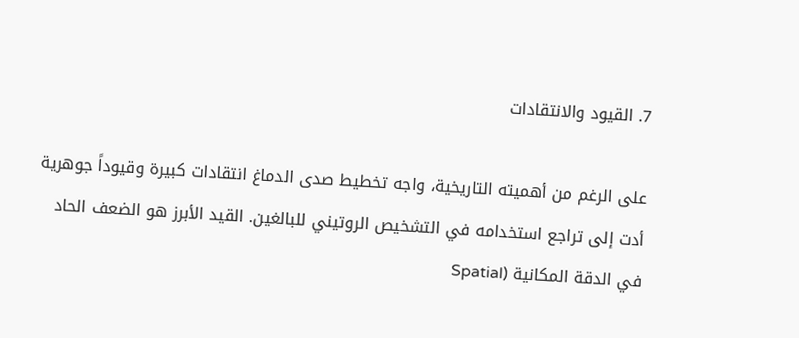7. القيود والانتقادات

على الرغم من أهميته التاريخية، واجه تخطيط صدى الدماغ انتقادات كبيرة وقيوداً جوهرية أدت إلى تراجع استخدامه في التشخيص الروتيني للبالغين. القيد الأبرز هو الضعف الحاد في الدقة المكانية (Spatial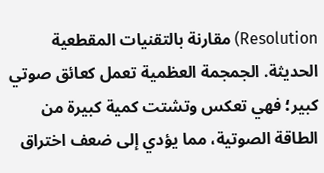Resolution) مقارنة بالتقنيات المقطعية الحديثة. الجمجمة العظمية تعمل كعائق صوتي كبير؛ فهي تعكس وتشتت كمية كبيرة من الطاقة الصوتية، مما يؤدي إلى ضعف اختراق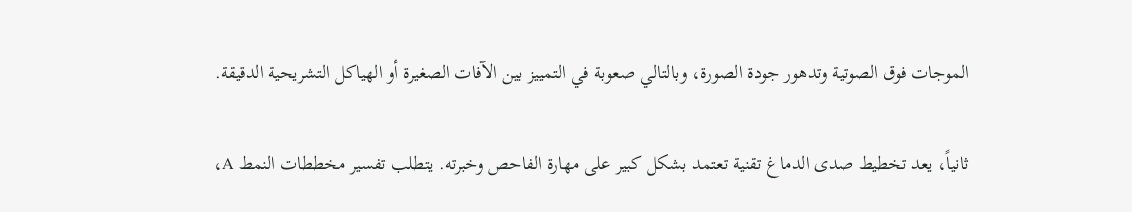الموجات فوق الصوتية وتدهور جودة الصورة، وبالتالي صعوبة في التمييز بين الآفات الصغيرة أو الهياكل التشريحية الدقيقة.

ثانياً، يعد تخطيط صدى الدماغ تقنية تعتمد بشكل كبير على مهارة الفاحص وخبرته. يتطلب تفسير مخططات النمط A،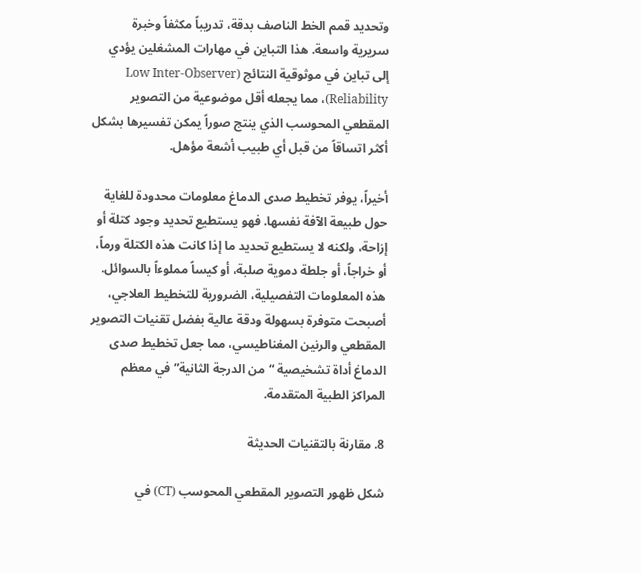وتحديد قمم الخط الناصف بدقة، تدريباً مكثفاً وخبرة سريرية واسعة. هذا التباين في مهارات المشغلين يؤدي إلى تباين في موثوقية النتائج (Low Inter-Observer Reliability)، مما يجعله أقل موضوعية من التصوير المقطعي المحوسب الذي ينتج صوراً يمكن تفسيرها بشكل أكثر اتساقاً من قبل أي طبيب أشعة مؤهل.

أخيراً، يوفر تخطيط صدى الدماغ معلومات محدودة للغاية حول طبيعة الآفة نفسها. فهو يستطيع تحديد وجود كتلة أو إزاحة، ولكنه لا يستطيع تحديد ما إذا كانت هذه الكتلة ورماً، أو خراجاً، أو جلطة دموية صلبة، أو كيساً مملوءاً بالسوائل. هذه المعلومات التفصيلية، الضرورية للتخطيط العلاجي، أصبحت متوفرة بسهولة ودقة عالية بفضل تقنيات التصوير المقطعي والرنين المغناطيسي، مما جعل تخطيط صدى الدماغ أداة تشخيصية “من الدرجة الثانية” في معظم المراكز الطبية المتقدمة.

8. مقارنة بالتقنيات الحديثة

شكل ظهور التصوير المقطعي المحوسب (CT) في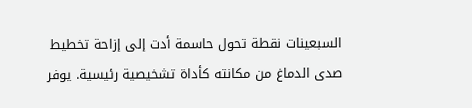السبعينات نقطة تحول حاسمة أدت إلى إزاحة تخطيط صدى الدماغ من مكانته كأداة تشخيصية رئيسية. يوفر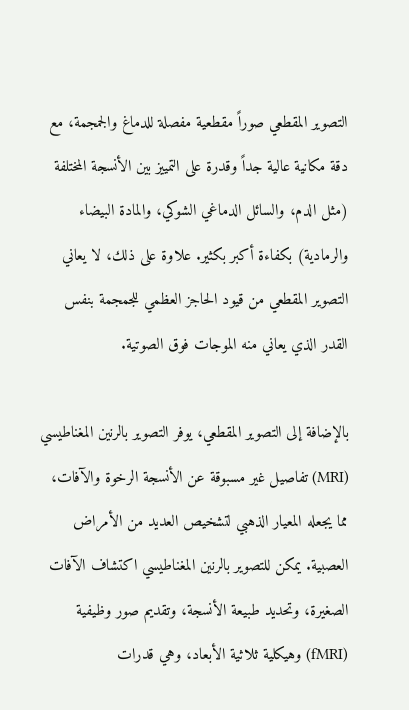التصوير المقطعي صوراً مقطعية مفصلة للدماغ والجمجمة، مع دقة مكانية عالية جداً وقدرة على التمييز بين الأنسجة المختلفة (مثل الدم، والسائل الدماغي الشوكي، والمادة البيضاء والرمادية) بكفاءة أكبر بكثير. علاوة على ذلك، لا يعاني التصوير المقطعي من قيود الحاجز العظمي للجمجمة بنفس القدر الذي يعاني منه الموجات فوق الصوتية.

بالإضافة إلى التصوير المقطعي، يوفر التصوير بالرنين المغناطيسي (MRI) تفاصيل غير مسبوقة عن الأنسجة الرخوة والآفات، مما يجعله المعيار الذهبي لتشخيص العديد من الأمراض العصبية. يمكن للتصوير بالرنين المغناطيسي اكتشاف الآفات الصغيرة، وتحديد طبيعة الأنسجة، وتقديم صور وظيفية (fMRI) وهيكلية ثلاثية الأبعاد، وهي قدرات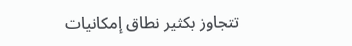تتجاوز بكثير نطاق إمكانيات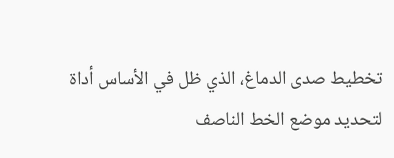تخطيط صدى الدماغ، الذي ظل في الأساس أداة لتحديد موضع الخط الناصف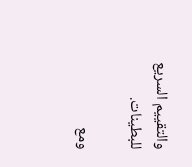والتقييم السريع للبطينات.

ومع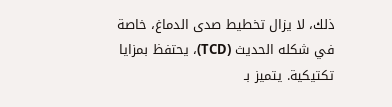ذلك، لا يزال تخطيط صدى الدماغ، خاصة في شكله الحديث (TCD)، يحتفظ بمزايا تكتيكية. يتميز بـ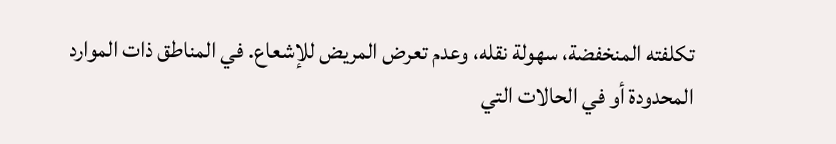تكلفته المنخفضة، سهولة نقله، وعدم تعرض المريض للإشعاع. في المناطق ذات الموارد المحدودة أو في الحالات التي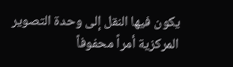يكون فيها النقل إلى وحدة التصوير المركزية أمراً محفوفاً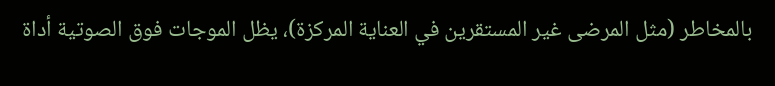بالمخاطر (مثل المرضى غير المستقرين في العناية المركزة)، يظل الموجات فوق الصوتية أداة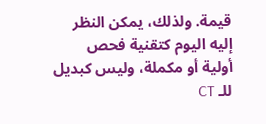قيمة. ولذلك، يمكن النظر إليه اليوم كتقنية فحص أولية أو مكملة، وليس كبديل للـ CT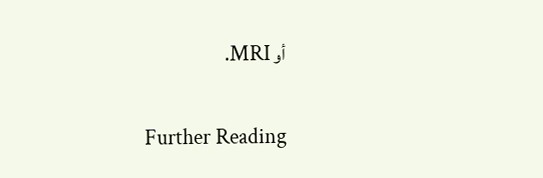أو MRI.

Further Reading